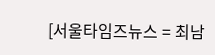[서울타임즈뉴스 = 최남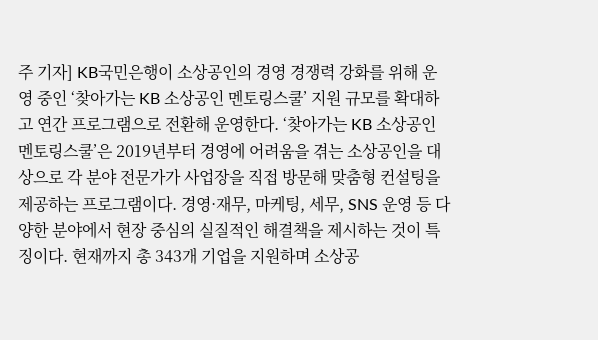주 기자] KB국민은행이 소상공인의 경영 경쟁력 강화를 위해 운영 중인 ‘찾아가는 KB 소상공인 멘토링스쿨’ 지원 규모를 확대하고 연간 프로그램으로 전환해 운영한다. ‘찾아가는 KB 소상공인 멘토링스쿨’은 2019년부터 경영에 어려움을 겪는 소상공인을 대상으로 각 분야 전문가가 사업장을 직접 방문해 맞춤형 컨설팅을 제공하는 프로그램이다. 경영·재무, 마케팅, 세무, SNS 운영 등 다양한 분야에서 현장 중심의 실질적인 해결책을 제시하는 것이 특징이다. 현재까지 총 343개 기업을 지원하며 소상공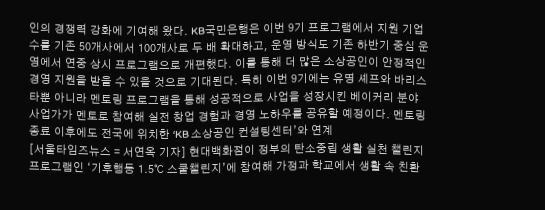인의 경쟁력 강화에 기여해 왔다. KB국민은행은 이번 9기 프로그램에서 지원 기업 수를 기존 50개사에서 100개사로 두 배 확대하고, 운영 방식도 기존 하반기 중심 운영에서 연중 상시 프로그램으로 개편했다. 이를 통해 더 많은 소상공인이 안정적인 경영 지원을 받을 수 있을 것으로 기대된다. 특히 이번 9기에는 유명 셰프와 바리스타뿐 아니라 멘토링 프로그램을 통해 성공적으로 사업을 성장시킨 베이커리 분야 사업가가 멘토로 참여해 실전 창업 경험과 경영 노하우를 공유할 예정이다. 멘토링 종료 이후에도 전국에 위치한 ‘KB 소상공인 컨설팅센터’와 연계
[서울타임즈뉴스 = 서연옥 기자] 현대백화점이 정부의 탄소중립 생활 실천 챌린지 프로그램인 ‘기후행동 1.5℃ 스쿨챌린지’에 참여해 가정과 학교에서 생활 속 친환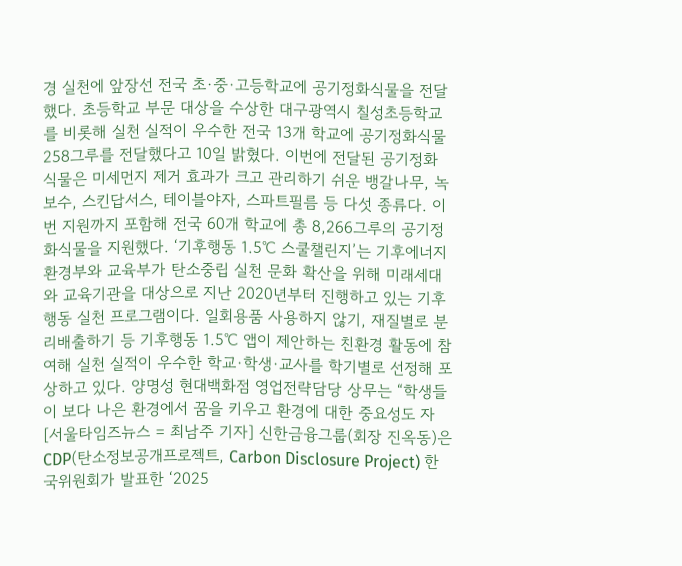경 실천에 앞장선 전국 초·중·고등학교에 공기정화식물을 전달했다. 초등학교 부문 대상을 수상한 대구광역시 칠성초등학교를 비롯해 실천 실적이 우수한 전국 13개 학교에 공기정화식물 258그루를 전달했다고 10일 밝혔다. 이번에 전달된 공기정화 식물은 미세먼지 제거 효과가 크고 관리하기 쉬운 뱅갈나무, 녹보수, 스킨답서스, 테이블야자, 스파트필름 등 다섯 종류다. 이번 지원까지 포함해 전국 60개 학교에 총 8,266그루의 공기정화식물을 지원했다. ‘기후행동 1.5℃ 스쿨챌린지’는 기후에너지환경부와 교육부가 탄소중립 실천 문화 확산을 위해 미래세대와 교육기관을 대상으로 지난 2020년부터 진행하고 있는 기후행동 실천 프로그램이다. 일회용품 사용하지 않기, 재질별로 분리배출하기 등 기후행동 1.5℃ 앱이 제안하는 친환경 활동에 참여해 실천 실적이 우수한 학교·학생·교사를 학기별로 선정해 포상하고 있다. 양명성 현대백화점 영업전략담당 상무는 “학생들이 보다 나은 환경에서 꿈을 키우고 환경에 대한 중요성도 자
[서울타임즈뉴스 = 최남주 기자] 신한금융그룹(회장 진옥동)은 CDP(탄소정보공개프로젝트, Carbon Disclosure Project) 한국위원회가 발표한 ‘2025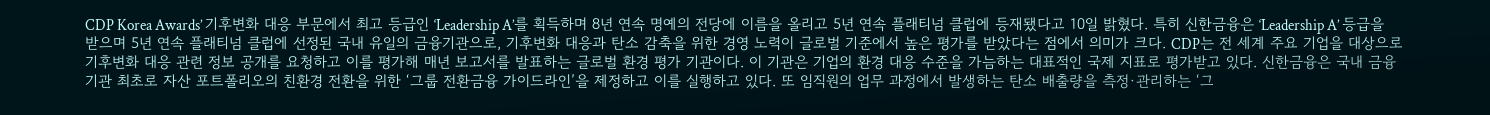CDP Korea Awards’ 기후변화 대응 부문에서 최고 등급인 ‘Leadership A’를 획득하며 8년 연속 명예의 전당에 이름을 올리고 5년 연속 플래티넘 클럽에 등재됐다고 10일 밝혔다. 특히 신한금융은 ‘Leadership A’ 등급을 받으며 5년 연속 플래티넘 클럽에 선정된 국내 유일의 금융기관으로, 기후변화 대응과 탄소 감축을 위한 경영 노력이 글로벌 기준에서 높은 평가를 받았다는 점에서 의미가 크다. CDP는 전 세계 주요 기업을 대상으로 기후변화 대응 관련 정보 공개를 요청하고 이를 평가해 매년 보고서를 발표하는 글로벌 환경 평가 기관이다. 이 기관은 기업의 환경 대응 수준을 가늠하는 대표적인 국제 지표로 평가받고 있다. 신한금융은 국내 금융기관 최초로 자산 포트폴리오의 친환경 전환을 위한 ‘그룹 전환금융 가이드라인’을 제정하고 이를 실행하고 있다. 또 임직원의 업무 과정에서 발생하는 탄소 배출량을 측정·관리하는 ‘그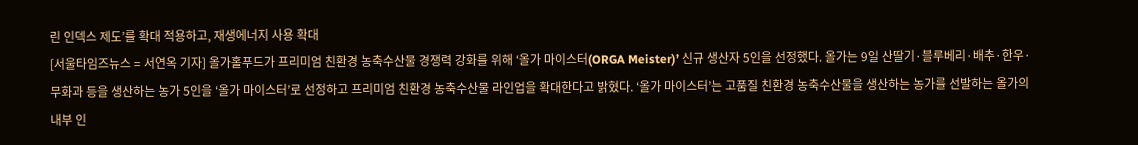린 인덱스 제도’를 확대 적용하고, 재생에너지 사용 확대
[서울타임즈뉴스 = 서연옥 기자] 올가홀푸드가 프리미엄 친환경 농축수산물 경쟁력 강화를 위해 ‘올가 마이스터(ORGA Meister)’ 신규 생산자 5인을 선정했다. 올가는 9일 산딸기·블루베리·배추·한우·무화과 등을 생산하는 농가 5인을 ‘올가 마이스터’로 선정하고 프리미엄 친환경 농축수산물 라인업을 확대한다고 밝혔다. ‘올가 마이스터’는 고품질 친환경 농축수산물을 생산하는 농가를 선발하는 올가의 내부 인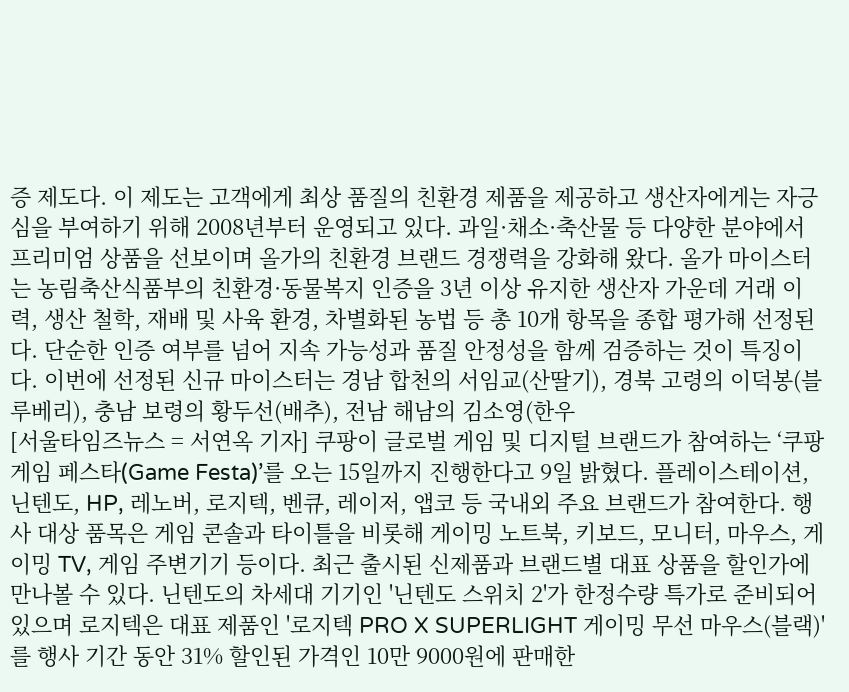증 제도다. 이 제도는 고객에게 최상 품질의 친환경 제품을 제공하고 생산자에게는 자긍심을 부여하기 위해 2008년부터 운영되고 있다. 과일·채소·축산물 등 다양한 분야에서 프리미엄 상품을 선보이며 올가의 친환경 브랜드 경쟁력을 강화해 왔다. 올가 마이스터는 농림축산식품부의 친환경·동물복지 인증을 3년 이상 유지한 생산자 가운데 거래 이력, 생산 철학, 재배 및 사육 환경, 차별화된 농법 등 총 10개 항목을 종합 평가해 선정된다. 단순한 인증 여부를 넘어 지속 가능성과 품질 안정성을 함께 검증하는 것이 특징이다. 이번에 선정된 신규 마이스터는 경남 합천의 서임교(산딸기), 경북 고령의 이덕봉(블루베리), 충남 보령의 황두선(배추), 전남 해남의 김소영(한우
[서울타임즈뉴스 = 서연옥 기자] 쿠팡이 글로벌 게임 및 디지털 브랜드가 참여하는 ‘쿠팡 게임 페스타(Game Festa)’를 오는 15일까지 진행한다고 9일 밝혔다. 플레이스테이션, 닌텐도, HP, 레노버, 로지텍, 벤큐, 레이저, 앱코 등 국내외 주요 브랜드가 참여한다. 행사 대상 품목은 게임 콘솔과 타이틀을 비롯해 게이밍 노트북, 키보드, 모니터, 마우스, 게이밍 TV, 게임 주변기기 등이다. 최근 출시된 신제품과 브랜드별 대표 상품을 할인가에 만나볼 수 있다. 닌텐도의 차세대 기기인 '닌텐도 스위치 2'가 한정수량 특가로 준비되어 있으며 로지텍은 대표 제품인 '로지텍 PRO X SUPERLIGHT 게이밍 무선 마우스(블랙)'를 행사 기간 동안 31% 할인된 가격인 10만 9000원에 판매한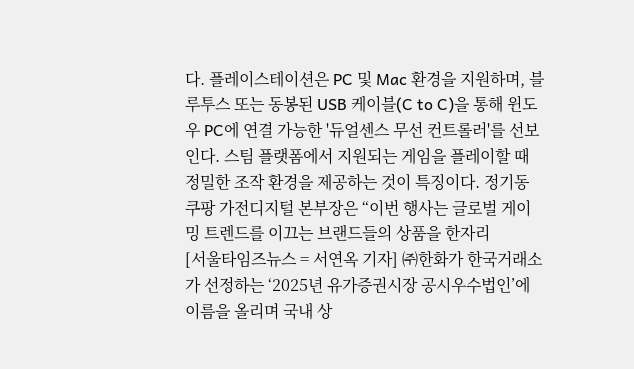다. 플레이스테이션은 PC 및 Mac 환경을 지원하며, 블루투스 또는 동봉된 USB 케이블(C to C)을 통해 윈도우 PC에 연결 가능한 '듀얼센스 무선 컨트롤러'를 선보인다. 스팀 플랫폼에서 지원되는 게임을 플레이할 때 정밀한 조작 환경을 제공하는 것이 특징이다. 정기동 쿠팡 가전디지털 본부장은 “이번 행사는 글로벌 게이밍 트렌드를 이끄는 브랜드들의 상품을 한자리
[서울타임즈뉴스 = 서연옥 기자] ㈜한화가 한국거래소가 선정하는 ‘2025년 유가증권시장 공시우수법인’에 이름을 올리며 국내 상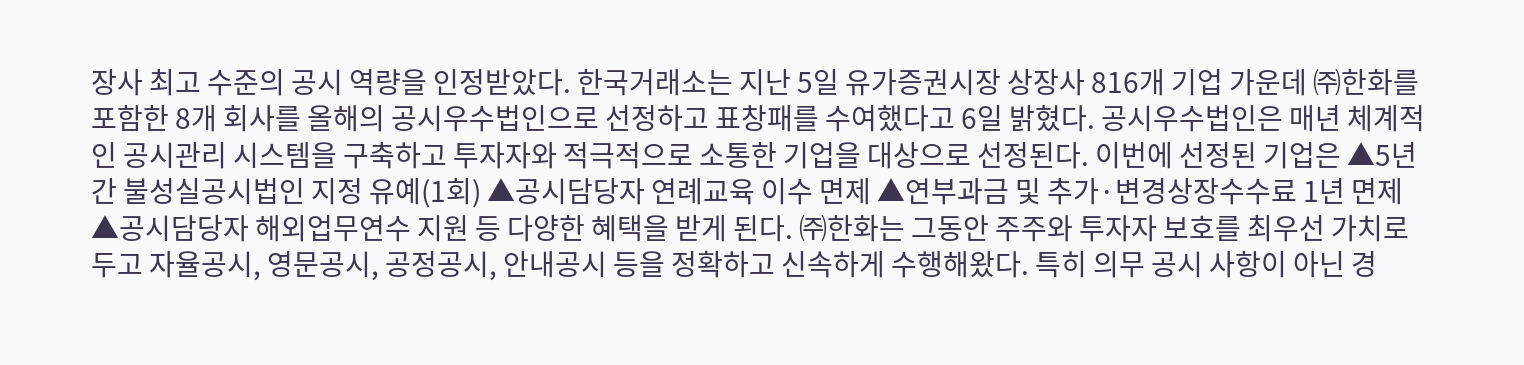장사 최고 수준의 공시 역량을 인정받았다. 한국거래소는 지난 5일 유가증권시장 상장사 816개 기업 가운데 ㈜한화를 포함한 8개 회사를 올해의 공시우수법인으로 선정하고 표창패를 수여했다고 6일 밝혔다. 공시우수법인은 매년 체계적인 공시관리 시스템을 구축하고 투자자와 적극적으로 소통한 기업을 대상으로 선정된다. 이번에 선정된 기업은 ▲5년간 불성실공시법인 지정 유예(1회) ▲공시담당자 연례교육 이수 면제 ▲연부과금 및 추가·변경상장수수료 1년 면제 ▲공시담당자 해외업무연수 지원 등 다양한 혜택을 받게 된다. ㈜한화는 그동안 주주와 투자자 보호를 최우선 가치로 두고 자율공시, 영문공시, 공정공시, 안내공시 등을 정확하고 신속하게 수행해왔다. 특히 의무 공시 사항이 아닌 경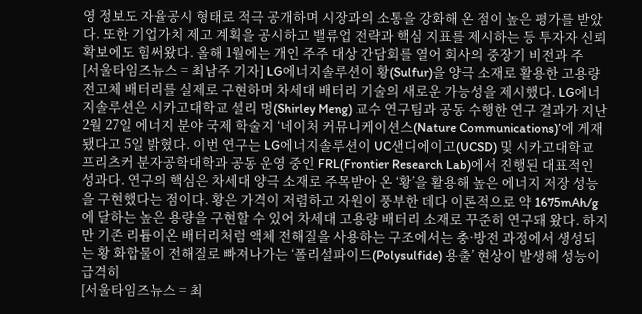영 정보도 자율공시 형태로 적극 공개하며 시장과의 소통을 강화해 온 점이 높은 평가를 받았다. 또한 기업가치 제고 계획을 공시하고 밸류업 전략과 핵심 지표를 제시하는 등 투자자 신뢰 확보에도 힘써왔다. 올해 1월에는 개인 주주 대상 간담회를 열어 회사의 중장기 비전과 주
[서울타임즈뉴스 = 최남주 기자] LG에너지솔루션이 황(Sulfur)을 양극 소재로 활용한 고용량 전고체 배터리를 실제로 구현하며 차세대 배터리 기술의 새로운 가능성을 제시했다. LG에너지솔루션은 시카고대학교 셜리 멍(Shirley Meng) 교수 연구팀과 공동 수행한 연구 결과가 지난 2월 27일 에너지 분야 국제 학술지 ‘네이처 커뮤니케이션스(Nature Communications)’에 게재됐다고 5일 밝혔다. 이번 연구는 LG에너지솔루션이 UC샌디에이고(UCSD) 및 시카고대학교 프리츠커 분자공학대학과 공동 운영 중인 FRL(Frontier Research Lab)에서 진행된 대표적인 성과다. 연구의 핵심은 차세대 양극 소재로 주목받아 온 ‘황’을 활용해 높은 에너지 저장 성능을 구현했다는 점이다. 황은 가격이 저렴하고 자원이 풍부한 데다 이론적으로 약 1675mAh/g에 달하는 높은 용량을 구현할 수 있어 차세대 고용량 배터리 소재로 꾸준히 연구돼 왔다. 하지만 기존 리튬이온 배터리처럼 액체 전해질을 사용하는 구조에서는 충·방전 과정에서 생성되는 황 화합물이 전해질로 빠져나가는 ‘폴리설파이드(Polysulfide) 용출’ 현상이 발생해 성능이 급격히
[서울타임즈뉴스 = 최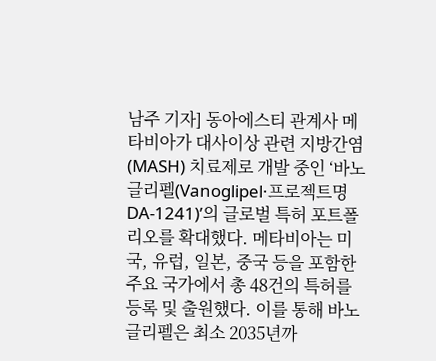남주 기자] 동아에스티 관계사 메타비아가 대사이상 관련 지방간염(MASH) 치료제로 개발 중인 ‘바노글리펠(Vanoglipel·프로젝트명 DA-1241)’의 글로벌 특허 포트폴리오를 확대했다. 메타비아는 미국, 유럽, 일본, 중국 등을 포함한 주요 국가에서 총 48건의 특허를 등록 및 출원했다. 이를 통해 바노글리펠은 최소 2035년까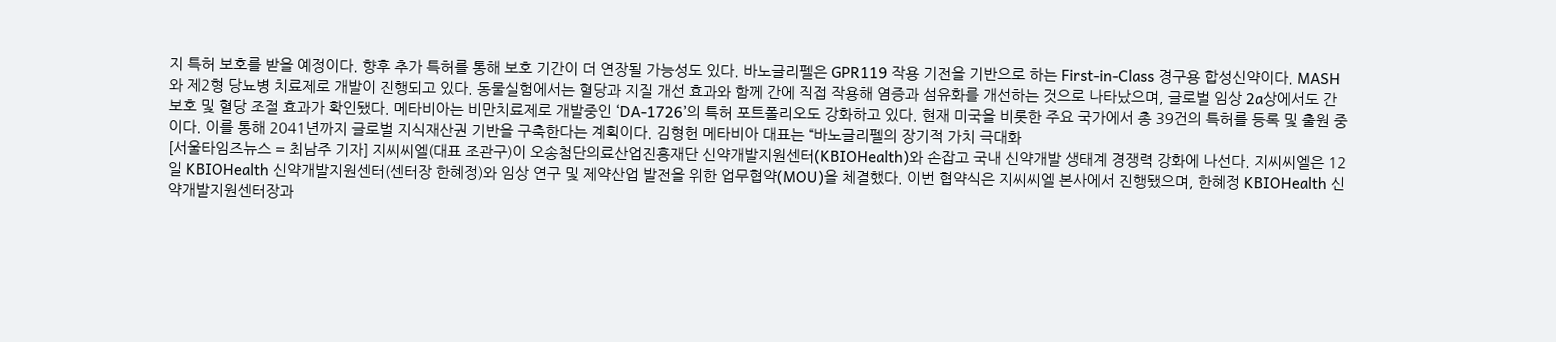지 특허 보호를 받을 예정이다. 향후 추가 특허를 통해 보호 기간이 더 연장될 가능성도 있다. 바노글리펠은 GPR119 작용 기전을 기반으로 하는 First-in-Class 경구용 합성신약이다. MASH와 제2형 당뇨병 치료제로 개발이 진행되고 있다. 동물실험에서는 혈당과 지질 개선 효과와 함께 간에 직접 작용해 염증과 섬유화를 개선하는 것으로 나타났으며, 글로벌 임상 2a상에서도 간 보호 및 혈당 조절 효과가 확인됐다. 메타비아는 비만치료제로 개발중인 ‘DA-1726’의 특허 포트폴리오도 강화하고 있다. 현재 미국을 비롯한 주요 국가에서 총 39건의 특허를 등록 및 출원 중이다. 이를 통해 2041년까지 글로벌 지식재산권 기반을 구축한다는 계획이다. 김형헌 메타비아 대표는 “바노글리펠의 장기적 가치 극대화
[서울타임즈뉴스 = 최남주 기자] 지씨씨엘(대표 조관구)이 오송첨단의료산업진흥재단 신약개발지원센터(KBIOHealth)와 손잡고 국내 신약개발 생태계 경쟁력 강화에 나선다. 지씨씨엘은 12일 KBIOHealth 신약개발지원센터(센터장 한혜정)와 임상 연구 및 제약산업 발전을 위한 업무협약(MOU)을 체결했다. 이번 협약식은 지씨씨엘 본사에서 진행됐으며, 한혜정 KBIOHealth 신약개발지원센터장과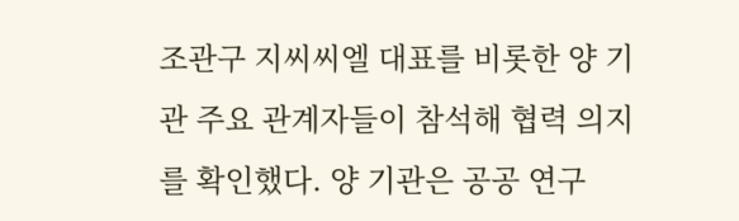조관구 지씨씨엘 대표를 비롯한 양 기관 주요 관계자들이 참석해 협력 의지를 확인했다. 양 기관은 공공 연구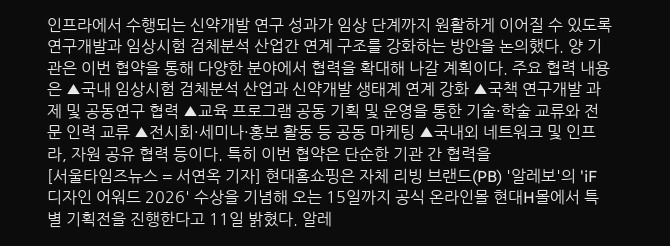인프라에서 수행되는 신약개발 연구 성과가 임상 단계까지 원활하게 이어질 수 있도록 연구개발과 임상시험 검체분석 산업간 연계 구조를 강화하는 방안을 논의했다. 양 기관은 이번 협약을 통해 다양한 분야에서 협력을 확대해 나갈 계획이다. 주요 협력 내용은 ▲국내 임상시험 검체분석 산업과 신약개발 생태계 연계 강화 ▲국책 연구개발 과제 및 공동연구 협력 ▲교육 프로그램 공동 기획 및 운영을 통한 기술·학술 교류와 전문 인력 교류 ▲전시회·세미나·홍보 활동 등 공동 마케팅 ▲국내외 네트워크 및 인프라, 자원 공유 협력 등이다. 특히 이번 협약은 단순한 기관 간 협력을
[서울타임즈뉴스 = 서연옥 기자] 현대홈쇼핑은 자체 리빙 브랜드(PB) '알레보'의 'iF 디자인 어워드 2026' 수상을 기념해 오는 15일까지 공식 온라인몰 현대H몰에서 특별 기획전을 진행한다고 11일 밝혔다. 알레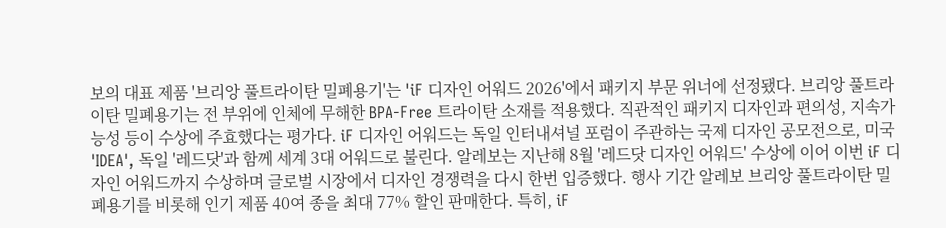보의 대표 제품 '브리앙 풀트라이탄 밀폐용기'는 'iF 디자인 어워드 2026'에서 패키지 부문 위너에 선정됐다. 브리앙 풀트라이탄 밀폐용기는 전 부위에 인체에 무해한 BPA-Free 트라이탄 소재를 적용했다. 직관적인 패키지 디자인과 편의성, 지속가능성 등이 수상에 주효했다는 평가다. iF 디자인 어워드는 독일 인터내셔널 포럼이 주관하는 국제 디자인 공모전으로, 미국 'IDEA', 독일 '레드닷'과 함께 세계 3대 어워드로 불린다. 알레보는 지난해 8월 '레드닷 디자인 어워드' 수상에 이어 이번 iF 디자인 어워드까지 수상하며 글로벌 시장에서 디자인 경쟁력을 다시 한번 입증했다. 행사 기간 알레보 브리앙 풀트라이탄 밀폐용기를 비롯해 인기 제품 40여 종을 최대 77% 할인 판매한다. 특히, iF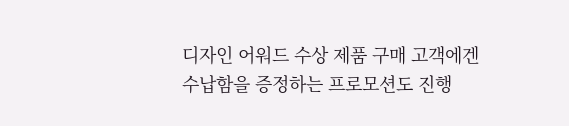디자인 어워드 수상 제품 구매 고객에겐 수납함을 증정하는 프로모션도 진행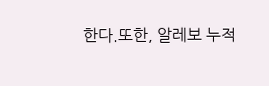한다.또한, 알레보 누적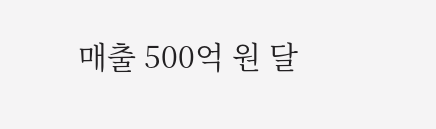매출 500억 원 달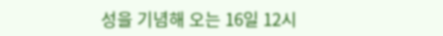성을 기념해 오는 16일 12시